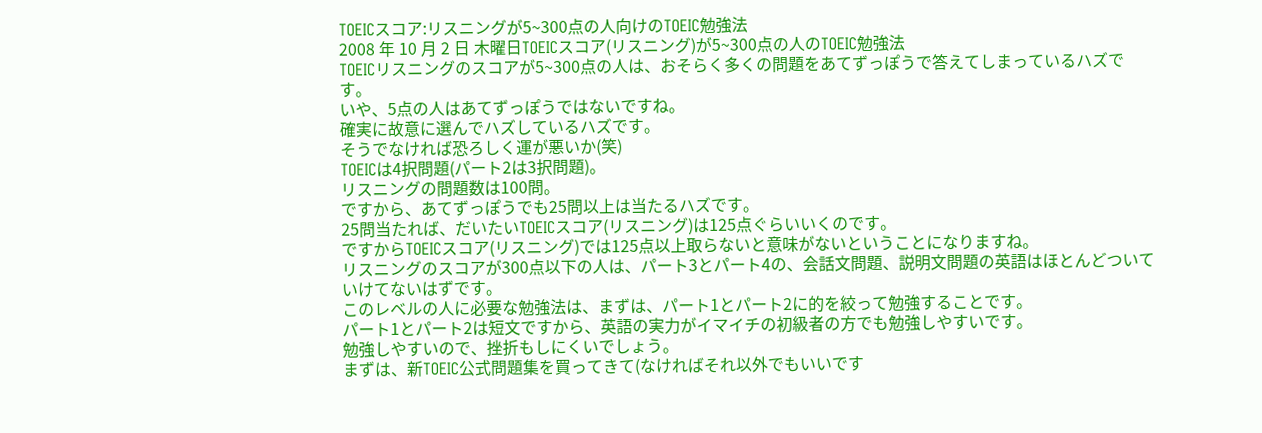TOEICスコア:リスニングが5~300点の人向けのTOEIC勉強法
2008 年 10 月 2 日 木曜日TOEICスコア(リスニング)が5~300点の人のTOEIC勉強法
TOEICリスニングのスコアが5~300点の人は、おそらく多くの問題をあてずっぽうで答えてしまっているハズです。
いや、5点の人はあてずっぽうではないですね。
確実に故意に選んでハズしているハズです。
そうでなければ恐ろしく運が悪いか(笑)
TOEICは4択問題(パート2は3択問題)。
リスニングの問題数は100問。
ですから、あてずっぽうでも25問以上は当たるハズです。
25問当たれば、だいたいTOEICスコア(リスニング)は125点ぐらいいくのです。
ですからTOEICスコア(リスニング)では125点以上取らないと意味がないということになりますね。
リスニングのスコアが300点以下の人は、パート3とパート4の、会話文問題、説明文問題の英語はほとんどついていけてないはずです。
このレベルの人に必要な勉強法は、まずは、パート1とパート2に的を絞って勉強することです。
パート1とパート2は短文ですから、英語の実力がイマイチの初級者の方でも勉強しやすいです。
勉強しやすいので、挫折もしにくいでしょう。
まずは、新TOEIC公式問題集を買ってきて(なければそれ以外でもいいです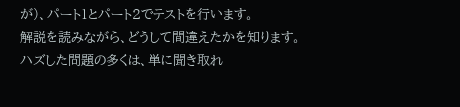が)、パート1とパート2でテストを行います。
解説を読みながら、どうして間違えたかを知ります。
ハズした問題の多くは、単に聞き取れ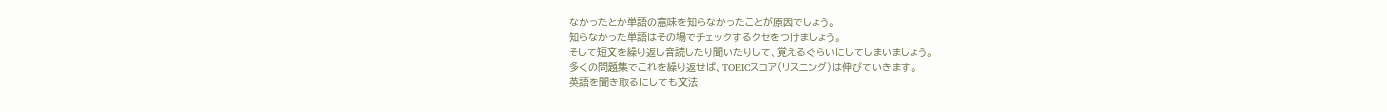なかったとか単語の意味を知らなかったことが原因でしょう。
知らなかった単語はその場でチェックするクセをつけましょう。
そして短文を繰り返し音読したり聞いたりして、覚えるぐらいにしてしまいましょう。
多くの問題集でこれを繰り返せば、TOEICスコア(リスニング)は伸びていきます。
英語を聞き取るにしても文法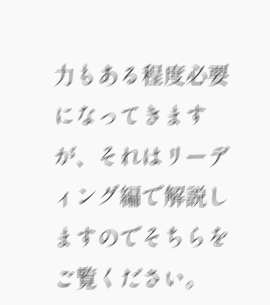力もある程度必要になってきますが、それはリーディング編で解説しますのでそちらをご覧ください。